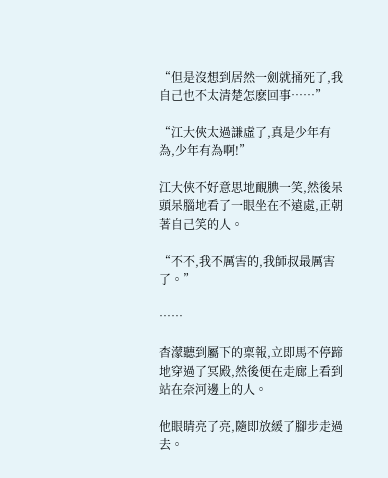“但是沒想到居然一劍就捅死了,我自己也不太清楚怎麽回事……”

“江大俠太過謙虛了,真是少年有為,少年有為啊!”

江大俠不好意思地靦腆一笑,然後呆頭呆腦地看了一眼坐在不遠處,正朝著自己笑的人。

“不不,我不厲害的,我師叔最厲害了。”

……

杳濛聽到屬下的稟報,立即馬不停蹄地穿過了冥殿,然後便在走廊上看到站在奈河邊上的人。

他眼睛亮了亮,隨即放緩了腳步走過去。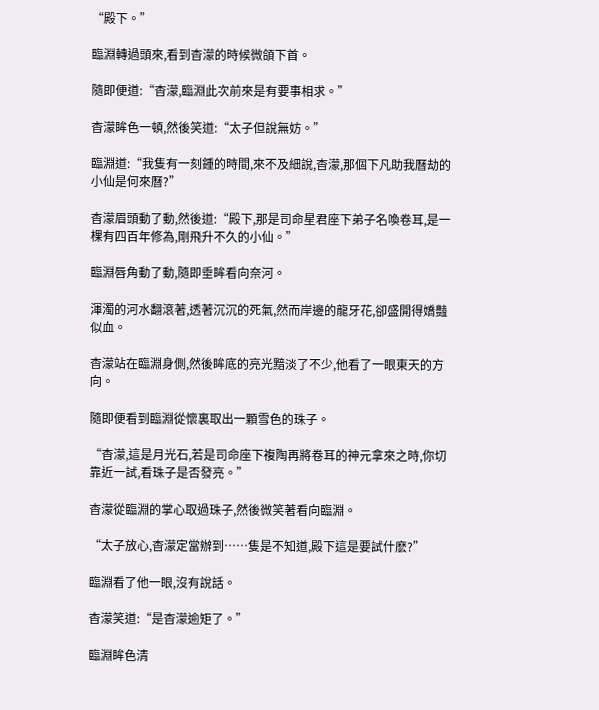“殿下。”

臨淵轉過頭來,看到杳濛的時候微頜下首。

隨即便道:“杳濛,臨淵此次前來是有要事相求。”

杳濛眸色一頓,然後笑道:“太子但說無妨。”

臨淵道:“我隻有一刻鍾的時間,來不及細說,杳濛,那個下凡助我曆劫的小仙是何來曆?”

杳濛眉頭動了動,然後道:“殿下,那是司命星君座下弟子名喚卷耳,是一棵有四百年修為,剛飛升不久的小仙。”

臨淵唇角動了動,隨即垂眸看向奈河。

渾濁的河水翻滾著,透著沉沉的死氣,然而岸邊的龍牙花,卻盛開得嬌豔似血。

杳濛站在臨淵身側,然後眸底的亮光黯淡了不少,他看了一眼東天的方向。

隨即便看到臨淵從懷裏取出一顆雪色的珠子。

“杳濛,這是月光石,若是司命座下複陶再將卷耳的神元拿來之時,你切靠近一試,看珠子是否發亮。”

杳濛從臨淵的掌心取過珠子,然後微笑著看向臨淵。

“太子放心,杳濛定當辦到……隻是不知道,殿下這是要試什麽?”

臨淵看了他一眼,沒有說話。

杳濛笑道:“是杳濛逾矩了。”

臨淵眸色清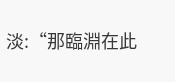淡:“那臨淵在此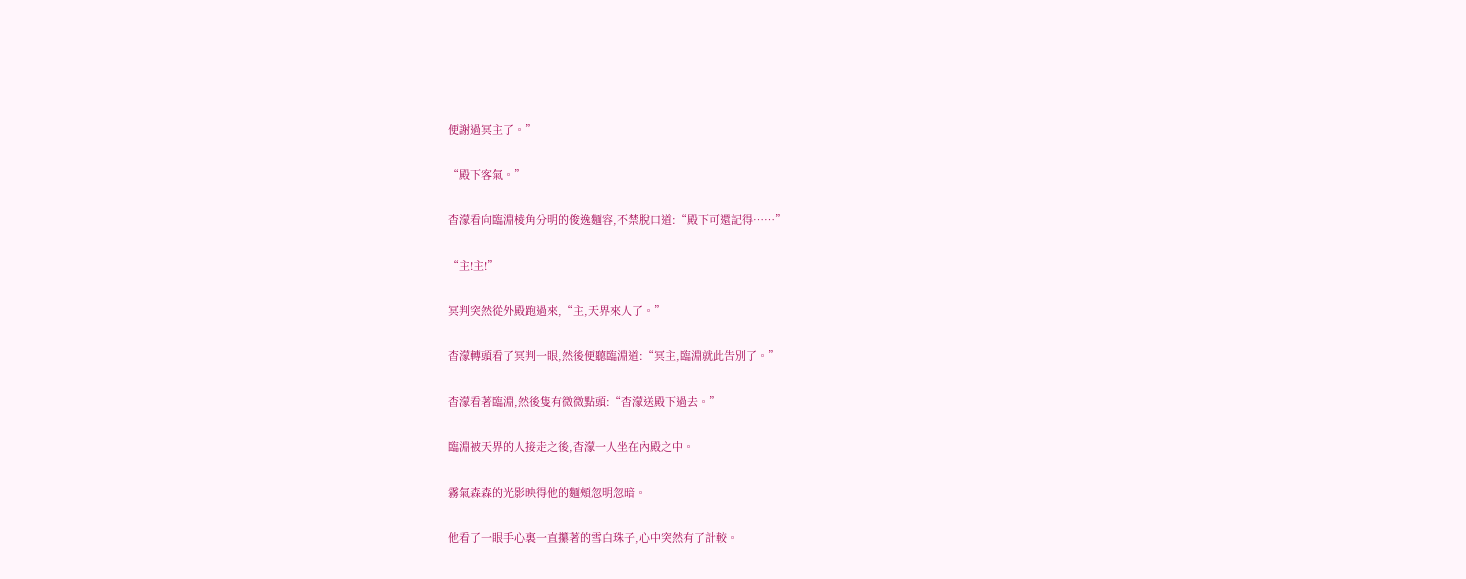便謝過冥主了。”

“殿下客氣。”

杳濛看向臨淵棱角分明的俊逸麵容,不禁脫口道:“殿下可還記得……”

“主!主!”

冥判突然從外殿跑過來,“主,天界來人了。”

杳濛轉頭看了冥判一眼,然後便聽臨淵道:“冥主,臨淵就此告別了。”

杳濛看著臨淵,然後隻有微微點頭:“杳濛送殿下過去。”

臨淵被天界的人接走之後,杳濛一人坐在內殿之中。

霧氣森森的光影映得他的麵頰忽明忽暗。

他看了一眼手心裏一直攥著的雪白珠子,心中突然有了計較。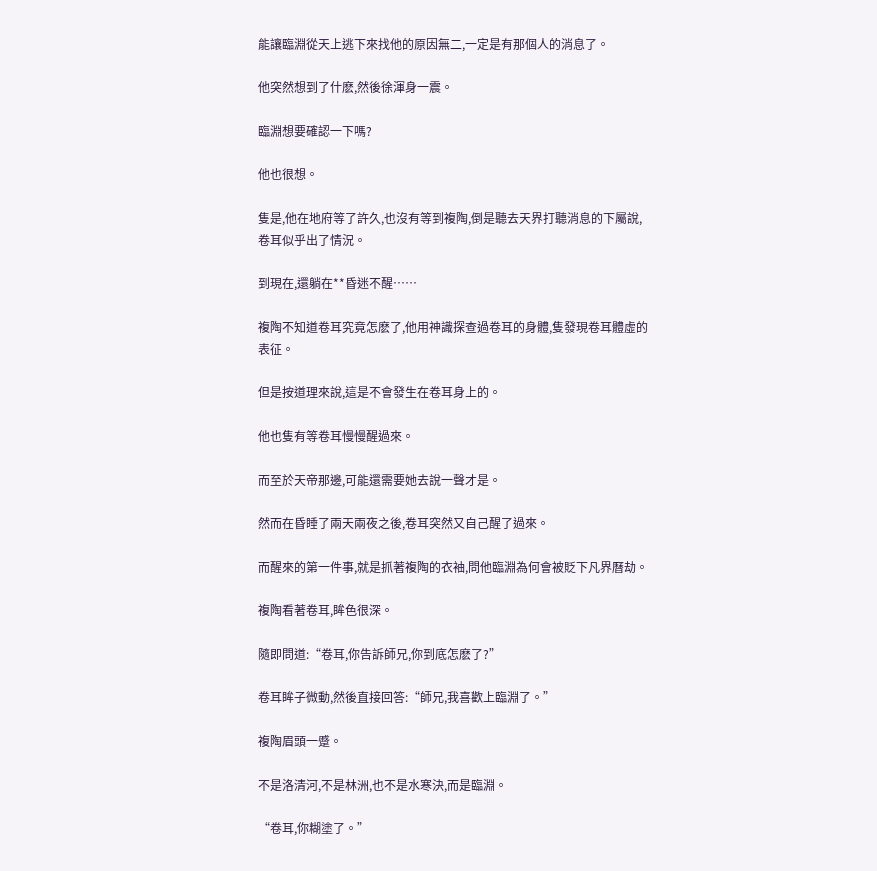能讓臨淵從天上逃下來找他的原因無二,一定是有那個人的消息了。

他突然想到了什麽,然後徐渾身一震。

臨淵想要確認一下嗎?

他也很想。

隻是,他在地府等了許久,也沒有等到複陶,倒是聽去天界打聽消息的下屬說,卷耳似乎出了情況。

到現在,還躺在**昏迷不醒……

複陶不知道卷耳究竟怎麽了,他用神識探查過卷耳的身體,隻發現卷耳體虛的表征。

但是按道理來說,這是不會發生在卷耳身上的。

他也隻有等卷耳慢慢醒過來。

而至於天帝那邊,可能還需要她去說一聲才是。

然而在昏睡了兩天兩夜之後,卷耳突然又自己醒了過來。

而醒來的第一件事,就是抓著複陶的衣袖,問他臨淵為何會被貶下凡界曆劫。

複陶看著卷耳,眸色很深。

隨即問道:“卷耳,你告訴師兄,你到底怎麽了?”

卷耳眸子微動,然後直接回答:“師兄,我喜歡上臨淵了。”

複陶眉頭一蹙。

不是洛清河,不是林洲,也不是水寒決,而是臨淵。

“卷耳,你糊塗了。”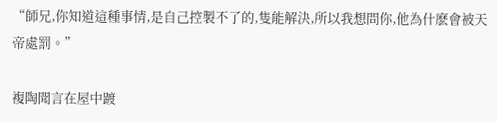“師兄,你知道這種事情,是自己控製不了的,隻能解決,所以我想問你,他為什麽會被天帝處罰。”

複陶聞言在屋中踱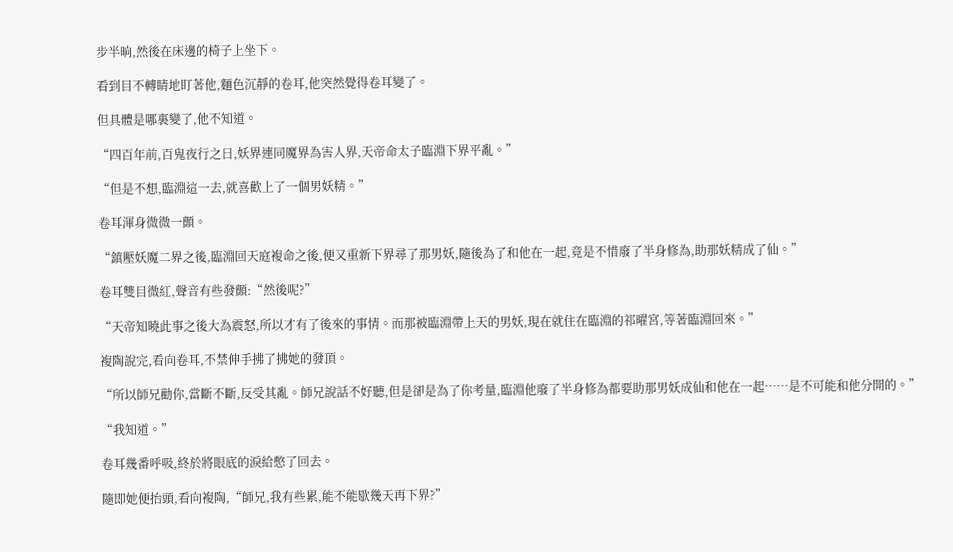步半晌,然後在床邊的椅子上坐下。

看到目不轉睛地盯著他,麵色沉靜的卷耳,他突然覺得卷耳變了。

但具體是哪裏變了,他不知道。

“四百年前,百鬼夜行之日,妖界連同魔界為害人界,天帝命太子臨淵下界平亂。”

“但是不想,臨淵這一去,就喜歡上了一個男妖精。”

卷耳渾身微微一顫。

“鎮壓妖魔二界之後,臨淵回天庭複命之後,便又重新下界尋了那男妖,隨後為了和他在一起,竟是不惜廢了半身修為,助那妖精成了仙。”

卷耳雙目微紅,聲音有些發顫:“然後呢?”

“天帝知曉此事之後大為震怒,所以才有了後來的事情。而那被臨淵帶上天的男妖,現在就住在臨淵的祁曜宮,等著臨淵回來。”

複陶說完,看向卷耳,不禁伸手拂了拂她的發頂。

“所以師兄勸你,當斷不斷,反受其亂。師兄說話不好聽,但是卻是為了你考量,臨淵他廢了半身修為都要助那男妖成仙和他在一起……是不可能和他分開的。”

“我知道。”

卷耳幾番呼吸,終於將眼底的淚給憋了回去。

隨即她便抬頭,看向複陶,“師兄,我有些累,能不能歇幾天再下界?”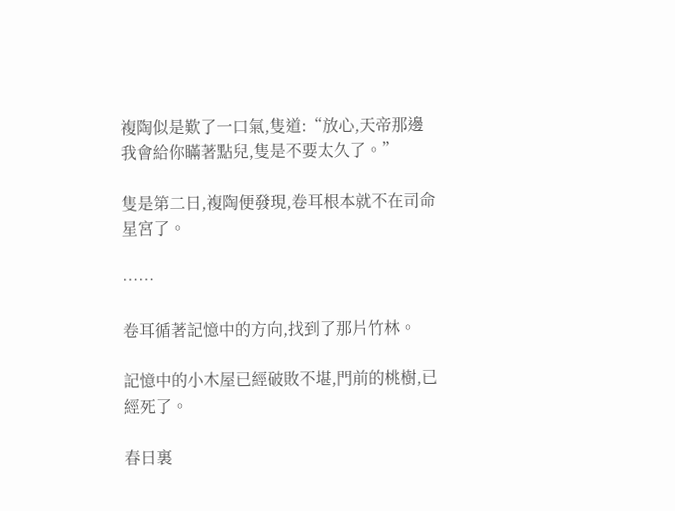複陶似是歎了一口氣,隻道:“放心,天帝那邊我會給你瞞著點兒,隻是不要太久了。”

隻是第二日,複陶便發現,卷耳根本就不在司命星宮了。

……

卷耳循著記憶中的方向,找到了那片竹林。

記憶中的小木屋已經破敗不堪,門前的桃樹,已經死了。

春日裏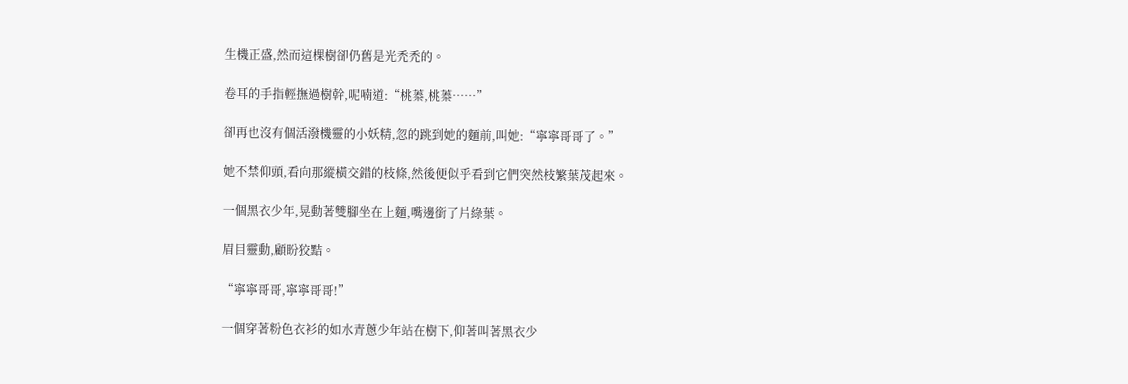生機正盛,然而這棵樹卻仍舊是光禿禿的。

卷耳的手指輕撫過樹幹,呢喃道:“桃蓁,桃蓁……”

卻再也沒有個活潑機靈的小妖精,忽的跳到她的麵前,叫她:“寧寧哥哥了。”

她不禁仰頭,看向那縱橫交錯的枝條,然後便似乎看到它們突然枝繁葉茂起來。

一個黑衣少年,晃動著雙腳坐在上麵,嘴邊銜了片綠葉。

眉目靈動,顧盼狡黠。

“寧寧哥哥,寧寧哥哥!”

一個穿著粉色衣衫的如水青蔥少年站在樹下,仰著叫著黑衣少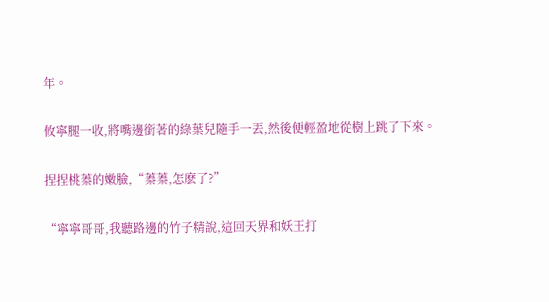年。

攸寧腿一收,將嘴邊銜著的綠葉兒隨手一丟,然後便輕盈地從樹上跳了下來。

捏捏桃蓁的嫩臉,“蓁蓁,怎麽了?”

“寧寧哥哥,我聽路邊的竹子精說,這回天界和妖王打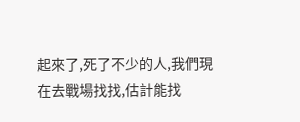起來了,死了不少的人,我們現在去戰場找找,估計能找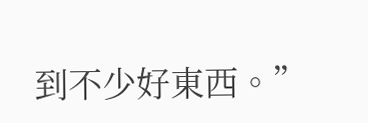到不少好東西。”